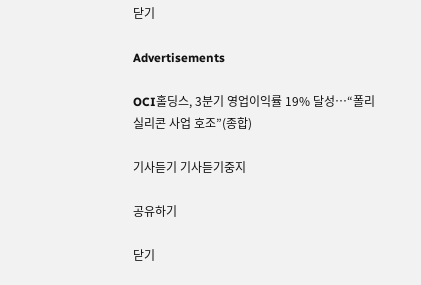닫기

Advertisements

OCI홀딩스, 3분기 영업이익률 19% 달성…“폴리실리콘 사업 호조”(종합)

기사듣기 기사듣기중지

공유하기

닫기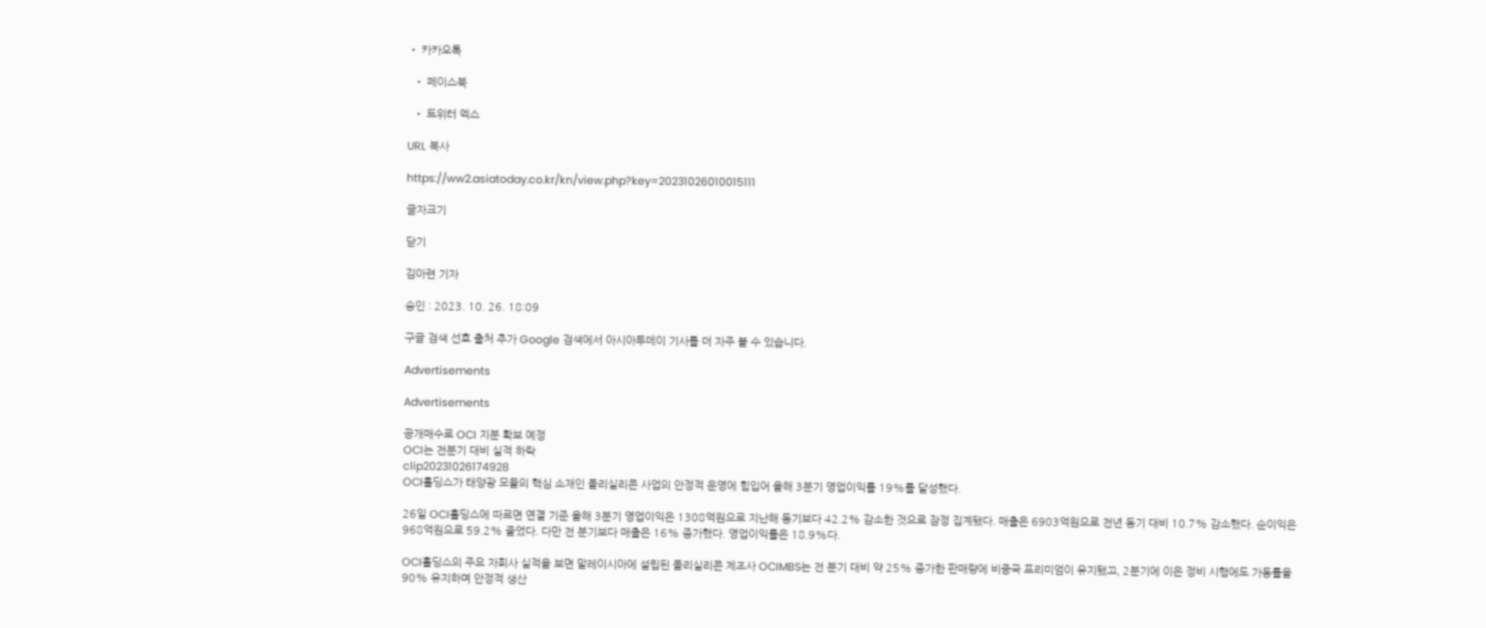• 카카오톡

  • 페이스북

  • 트위터 엑스

URL 복사

https://ww2.asiatoday.co.kr/kn/view.php?key=20231026010015111

글자크기

닫기

김아련 기자

승인 : 2023. 10. 26. 18:09

구글 검색 선호 출처 추가 Google 검색에서 아시아투데이 기사를 더 자주 볼 수 있습니다.

Advertisements

Advertisements

공개매수로 OCI 지분 확보 예정
OCI는 전분기 대비 실적 하락
clip20231026174928
OCI홀딩스가 태양광 모듈의 핵심 소재인 폴리실리콘 사업의 안정적 운영에 힘입어 올해 3분기 영업이익률 19%를 달성했다.

26일 OCI홀딩스에 따르면 연결 기준 올해 3분기 영업이익은 1308억원으로 지난해 동기보다 42.2% 감소한 것으로 잠정 집계됐다. 매출은 6903억원으로 전년 동기 대비 10.7% 감소했다. 순이익은 968억원으로 59.2% 줄었다. 다만 전 분기보다 매출은 16% 증가했다. 영업이익률은 18.9%다.

OCI홀딩스의 주요 자회사 실적을 보면 말레이시아에 설립된 폴리실리콘 제조사 OCIMBS는 전 분기 대비 약 25% 증가한 판매량에 비중국 프리미엄이 유지됐고, 2분기에 이은 정비 시행에도 가동률을 90% 유지하며 안정적 생산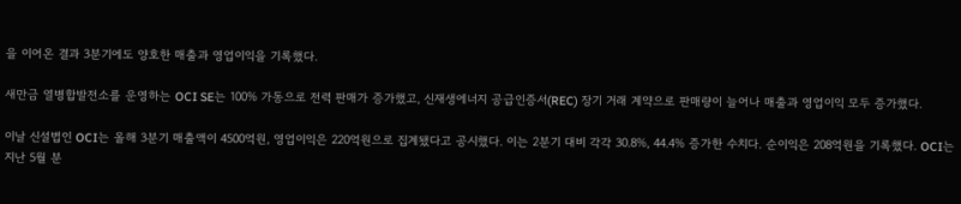을 이어온 결과 3분기에도 양호한 매출과 영업이익을 기록했다.

새만금 열병합발전소를 운영하는 OCI SE는 100% 가동으로 전력 판매가 증가했고, 신재생에너지 공급인증서(REC) 장기 거래 계약으로 판매량이 늘어나 매출과 영업이익 모두 증가했다.

이날 신설법인 OCI는 올해 3분기 매출액이 4500억원, 영업이익은 220억원으로 집계됐다고 공시했다. 이는 2분기 대비 각각 30.8%, 44.4% 증가한 수치다. 순이익은 208억원을 기록했다. OCI는 지난 5월 분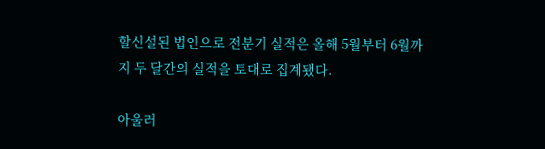할신설된 법인으로 전분기 실적은 올해 5월부터 6월까지 두 달간의 실적을 토대로 집계됐다.

아울러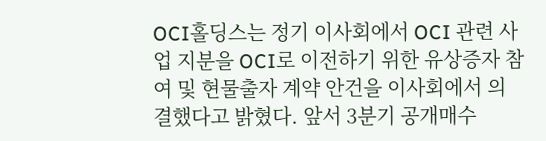OCI홀딩스는 정기 이사회에서 OCI 관련 사업 지분을 OCI로 이전하기 위한 유상증자 참여 및 현물출자 계약 안건을 이사회에서 의결했다고 밝혔다. 앞서 3분기 공개매수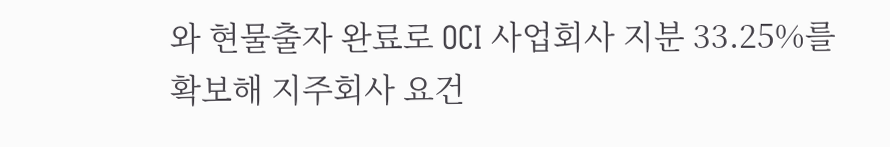와 현물출자 완료로 OCI 사업회사 지분 33.25%를 확보해 지주회사 요건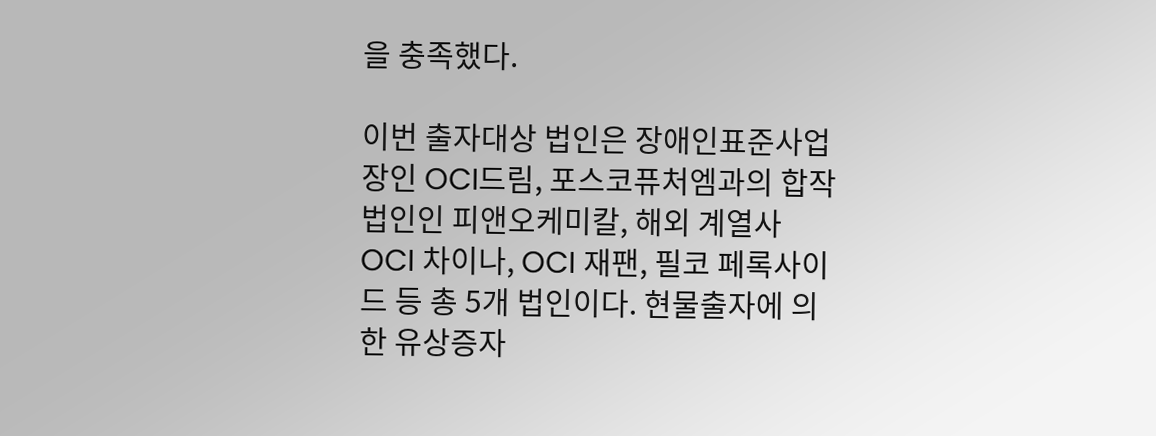을 충족했다.

이번 출자대상 법인은 장애인표준사업장인 OCI드림, 포스코퓨처엠과의 합작법인인 피앤오케미칼, 해외 계열사 OCI 차이나, OCI 재팬, 필코 페록사이드 등 총 5개 법인이다. 현물출자에 의한 유상증자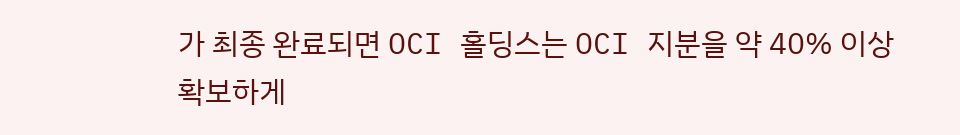가 최종 완료되면 OCI 홀딩스는 OCI 지분을 약 40% 이상 확보하게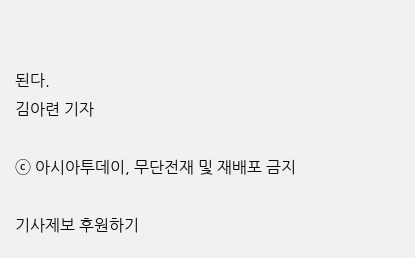된다.
김아련 기자

ⓒ 아시아투데이, 무단전재 및 재배포 금지

기사제보 후원하기